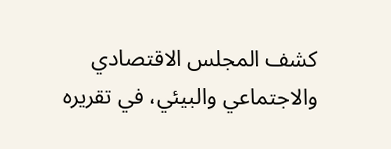كشف المجلس الاقتصادي والاجتماعي والبيئي، في تقريره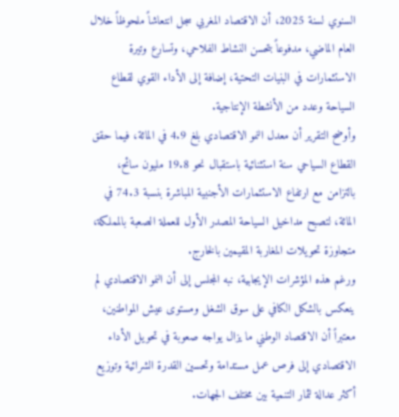السنوي لسنة 2025، أن الاقتصاد المغربي سجل انتعاشاً ملحوظاً خلال العام الماضي، مدفوعاً بتحسن النشاط الفلاحي، وتسارع وتيرة الاستثمارات في البنيات التحتية، إضافة إلى الأداء القوي لقطاع السياحة وعدد من الأنشطة الإنتاجية.
وأوضح التقرير أن معدل النمو الاقتصادي بلغ 4.9 في المائة، فيما حقق القطاع السياحي سنة استثنائية باستقبال نحو 19.8 مليون سائح، بالتزامن مع ارتفاع الاستثمارات الأجنبية المباشرة بنسبة 74.3 في المائة، لتصبح مداخيل السياحة المصدر الأول للعملة الصعبة بالمملكة، متجاوزة تحويلات المغاربة المقيمين بالخارج.
ورغم هذه المؤشرات الإيجابية، نبه المجلس إلى أن النمو الاقتصادي لم ينعكس بالشكل الكافي على سوق الشغل ومستوى عيش المواطنين، معتبراً أن الاقتصاد الوطني ما يزال يواجه صعوبة في تحويل الأداء الاقتصادي إلى فرص عمل مستدامة وتحسين القدرة الشرائية وتوزيع أكثر عدالة لثمار التنمية بين مختلف الجهات.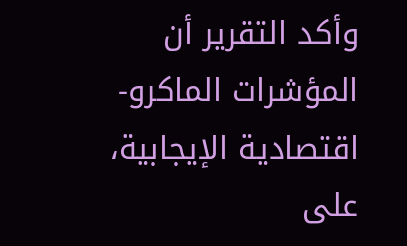وأكد التقرير أن المؤشرات الماكرو-اقتصادية الإيجابية، على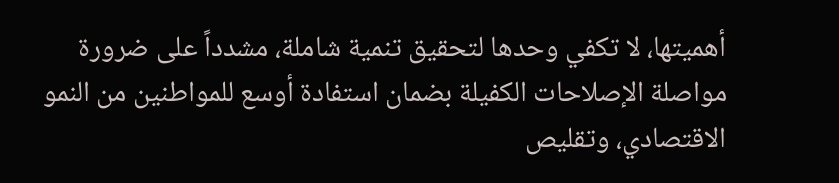أهميتها، لا تكفي وحدها لتحقيق تنمية شاملة، مشدداً على ضرورة مواصلة الإصلاحات الكفيلة بضمان استفادة أوسع للمواطنين من النمو الاقتصادي، وتقليص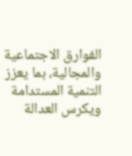الفوارق الاجتماعية والمجالية، بما يعزز التنمية المستدامة ويكرس العدالة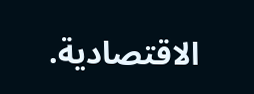الاقتصادية.